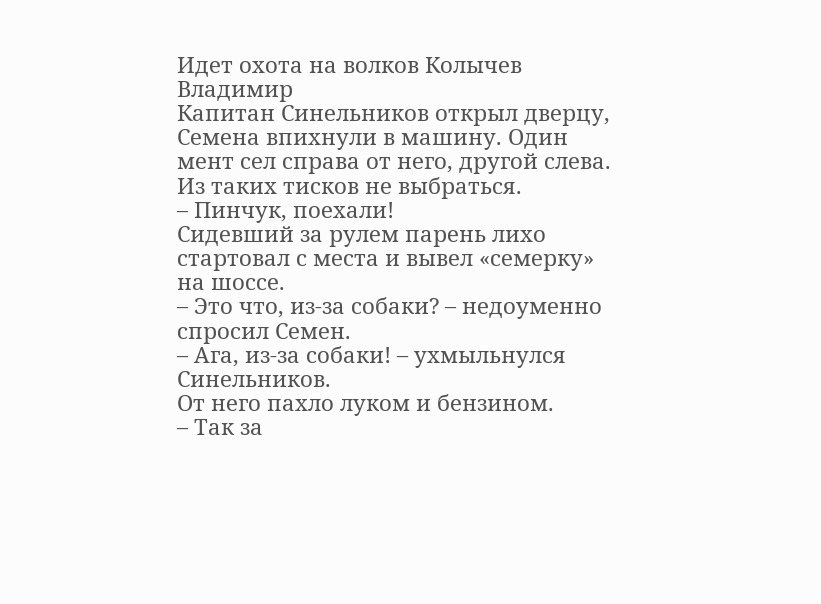Идет охота на волков Колычев Владимир
Капитан Синельников открыл дверцу, Семена впихнули в машину. Один мент сел справа от него, другой слева. Из таких тисков не выбраться.
– Пинчук, поехали!
Сидевший за рулем парень лихо стартовал с места и вывел «семерку» на шоссе.
– Это что, из-за собаки? – недоуменно спросил Семен.
– Ага, из-за собаки! – ухмыльнулся Синельников.
От него пахло луком и бензином.
– Так за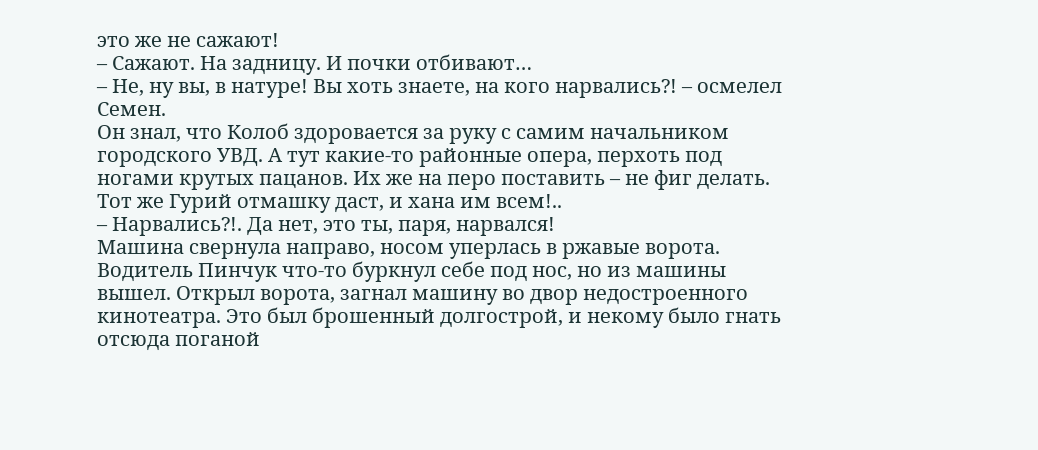это же не сажают!
– Сажают. На задницу. И почки отбивают…
– Не, ну вы, в натуре! Вы хоть знаете, на кого нарвались?! – осмелел Семен.
Он знал, что Колоб здоровается за руку с самим начальником городского УВД. А тут какие-то районные опера, перхоть под ногами крутых пацанов. Их же на перо поставить – не фиг делать. Тот же Гурий отмашку даст, и хана им всем!..
– Нарвались?!. Да нет, это ты, паря, нарвался!
Машина свернула направо, носом уперлась в ржавые ворота. Водитель Пинчук что-то буркнул себе под нос, но из машины вышел. Открыл ворота, загнал машину во двор недостроенного кинотеатра. Это был брошенный долгострой, и некому было гнать отсюда поганой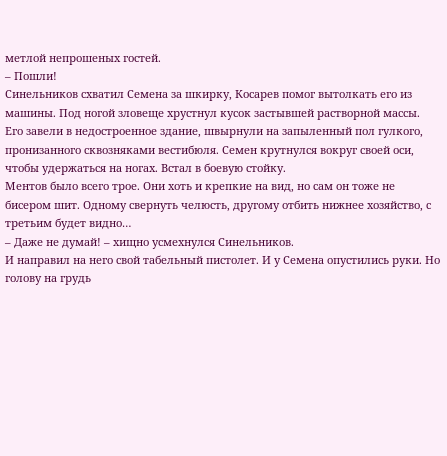метлой непрошеных гостей.
– Пошли!
Синельников схватил Семена за шкирку, Косарев помог вытолкать его из машины. Под ногой зловеще хрустнул кусок застывшей растворной массы.
Его завели в недостроенное здание, швырнули на запыленный пол гулкого, пронизанного сквозняками вестибюля. Семен крутнулся вокруг своей оси, чтобы удержаться на ногах. Встал в боевую стойку.
Ментов было всего трое. Они хоть и крепкие на вид, но сам он тоже не бисером шит. Одному свернуть челюсть, другому отбить нижнее хозяйство, с третьим будет видно…
– Даже не думай! – хищно усмехнулся Синельников.
И направил на него свой табельный пистолет. И у Семена опустились руки. Но голову на грудь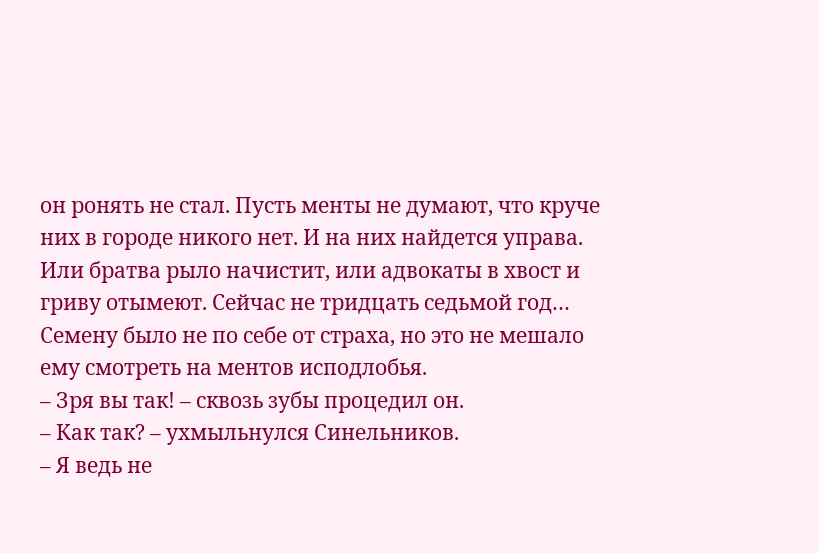он ронять не стал. Пусть менты не думают, что круче них в городе никого нет. И на них найдется управа. Или братва рыло начистит, или адвокаты в хвост и гриву отымеют. Сейчас не тридцать седьмой год… Семену было не по себе от страха, но это не мешало ему смотреть на ментов исподлобья.
– Зря вы так! – сквозь зубы процедил он.
– Как так? – ухмыльнулся Синельников.
– Я ведь не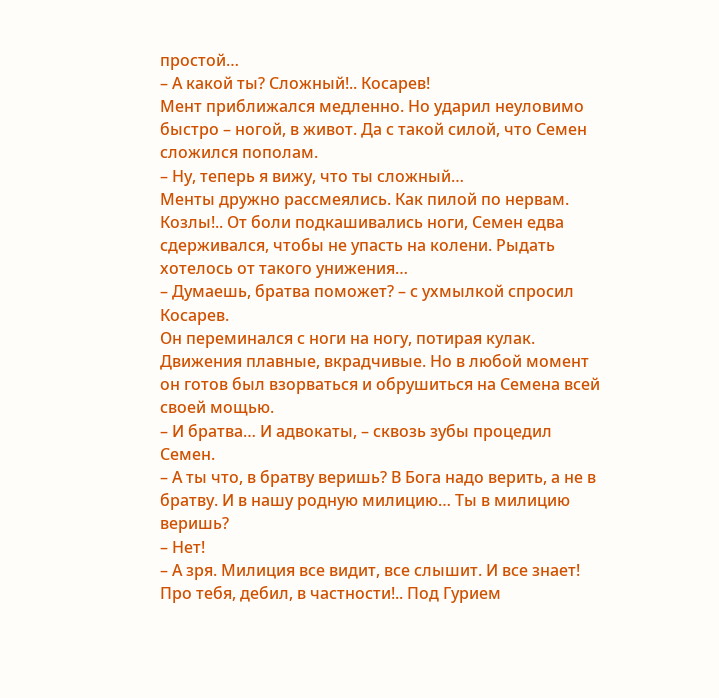простой…
– А какой ты? Сложный!.. Косарев!
Мент приближался медленно. Но ударил неуловимо быстро – ногой, в живот. Да с такой силой, что Семен сложился пополам.
– Ну, теперь я вижу, что ты сложный…
Менты дружно рассмеялись. Как пилой по нервам. Козлы!.. От боли подкашивались ноги, Семен едва сдерживался, чтобы не упасть на колени. Рыдать хотелось от такого унижения…
– Думаешь, братва поможет? – с ухмылкой спросил Косарев.
Он переминался с ноги на ногу, потирая кулак. Движения плавные, вкрадчивые. Но в любой момент он готов был взорваться и обрушиться на Семена всей своей мощью.
– И братва… И адвокаты, – сквозь зубы процедил Семен.
– А ты что, в братву веришь? В Бога надо верить, а не в братву. И в нашу родную милицию… Ты в милицию веришь?
– Нет!
– А зря. Милиция все видит, все слышит. И все знает! Про тебя, дебил, в частности!.. Под Гурием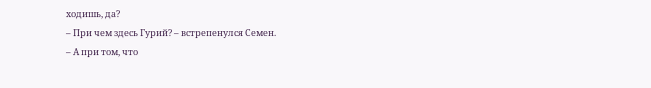ходишь, да?
– При чем здесь Гурий? – встрепенулся Семен.
– А при том, что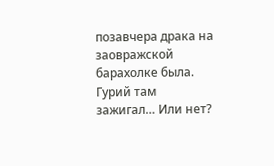позавчера драка на заовражской барахолке была. Гурий там зажигал… Или нет?